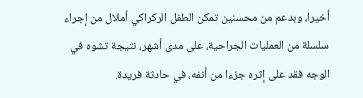أخيرا، وبدعم من محسنين تمكن الطفل الركراكي أملال من إجراء سلسلة من العمليات الجراحية، على مدى أشهر، نتيجة تشوه في الوجه فقد على إثره جزءا من أنفه، في حادثة فريدة.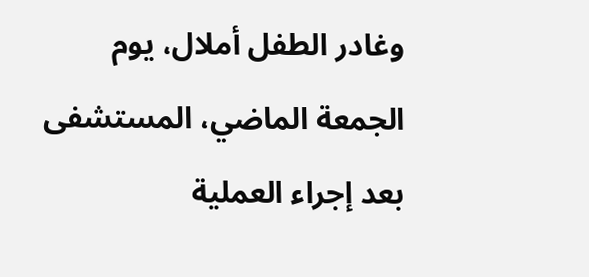وغادر الطفل أملال، يوم الجمعة الماضي، المستشفى بعد إجراء العملية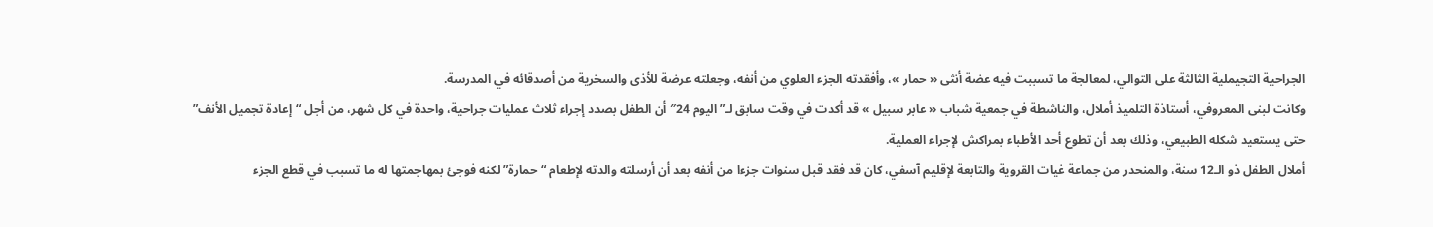الجراحية التجيملية الثالثة على التوالي، لمعالجة ما تسببت فيه عضة أنثى « حمار »، وأفقدته الجزء العلوي من أنفه، وجعلته عرضة للأذى والسخرية من أصدقائه في المدرسة.
وكانت لبنى المعروفي، أستاذة التلميذ أملال، والناشطة في جمعية شباب « عابر سبيل » قد أكدت في وقت سابق لـ”اليوم 24″ أن الطفل بصدد إجراء ثلاث عمليات جراحية، واحدة في كل شهر، من أجل “إعادة تجميل الأنف” حتى يستعيد شكله الطبيعي، وذلك بعد أن تطوع أحد الأطباء بمراكش لإجراء العملية.
أملال الطفل ذو الـ12 سنة، والمنحدر من جماعة غيات القروية والتابعة لإقليم آسفي، كان قد فقد قبل سنوات جزءا من أنفه بعد أن أرسلته والدته لإطعام “حمارة” لكنه فوجئ بمهاجمتها له ما تسبب في قطع الجزء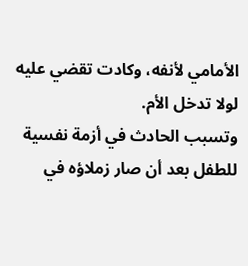الأمامي لأنفه، وكادت تقضي عليه لولا تدخل الأم.
وتسبب الحادث في أزمة نفسية للطفل بعد أن صار زملاؤه في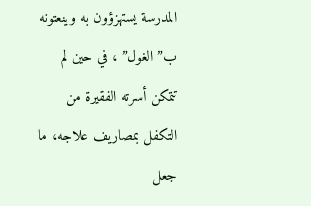المدرسة يستهزؤون به وينعتونه ب”الغول” ، في حين لم تتمكن أسرته الفقيرة من التكفل بمصاريف علاجه، ما جعل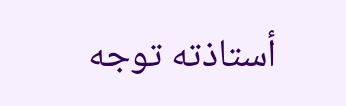أستاذته توجه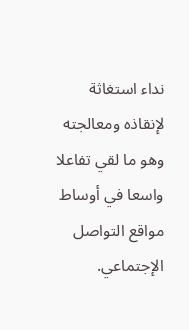نداء استغاثة لإنقاذه ومعالجته وهو ما لقي تفاعلا واسعا في أوساط مواقع التواصل الإجتماعي.